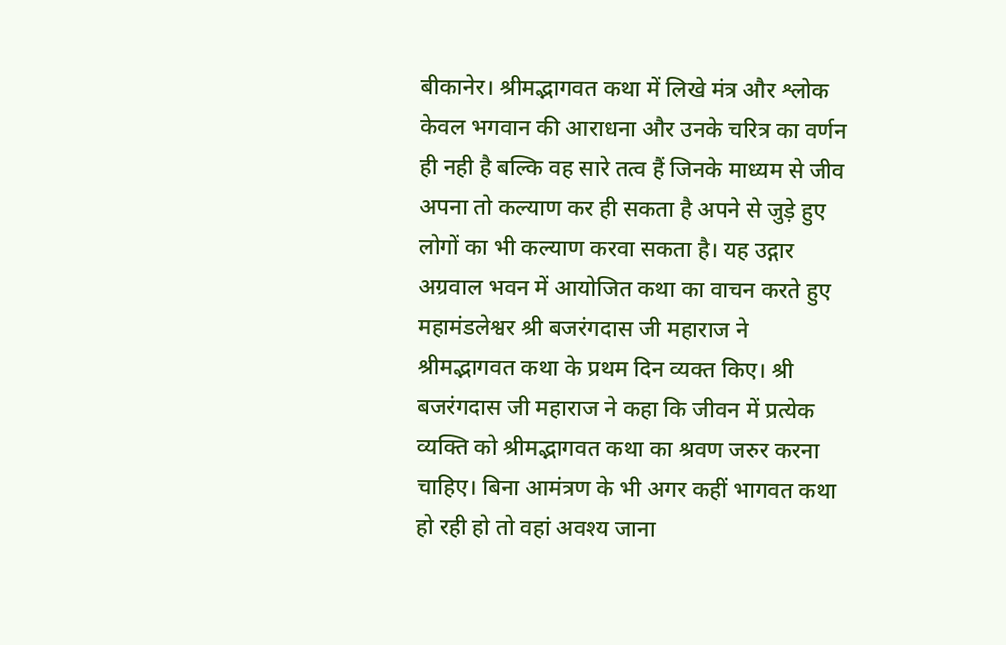बीकानेर। श्रीमद्भागवत कथा में लिखे मंत्र और श्लोक केवल भगवान की आराधना और उनके चरित्र का वर्णन ही नही है बल्कि वह सारे तत्व हैं जिनके माध्यम से जीव अपना तो कल्याण कर ही सकता है अपने से जुड़े हुए लोगों का भी कल्याण करवा सकता है। यह उद्गार अग्रवाल भवन में आयोजित कथा का वाचन करते हुए महामंडलेश्वर श्री बजरंगदास जी महाराज ने श्रीमद्भागवत कथा के प्रथम दिन व्यक्त किए। श्री बजरंगदास जी महाराज ने कहा कि जीवन में प्रत्येक व्यक्ति को श्रीमद्भागवत कथा का श्रवण जरुर करना चाहिए। बिना आमंत्रण के भी अगर कहीं भागवत कथा हो रही हो तो वहां अवश्य जाना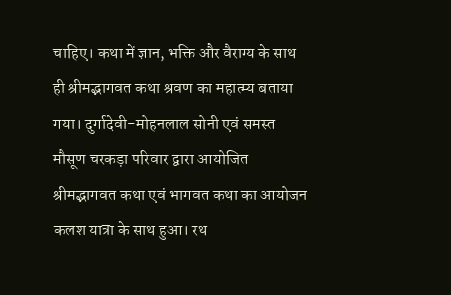चाहिए। कथा में ज्ञान, भक्ति और वैराग्य के साथ ही श्रीमद्भागवत कथा श्रवण का महात्म्य बताया गया। दुर्गादेवी-मोहनलाल सोनी एवं समस्त मौसूण चरकड़ा परिवार द्वारा आयोजित श्रीमद्भागवत कथा एवं भागवत कथा का आयोजन कलश यात्रा के साथ हुआ। रथ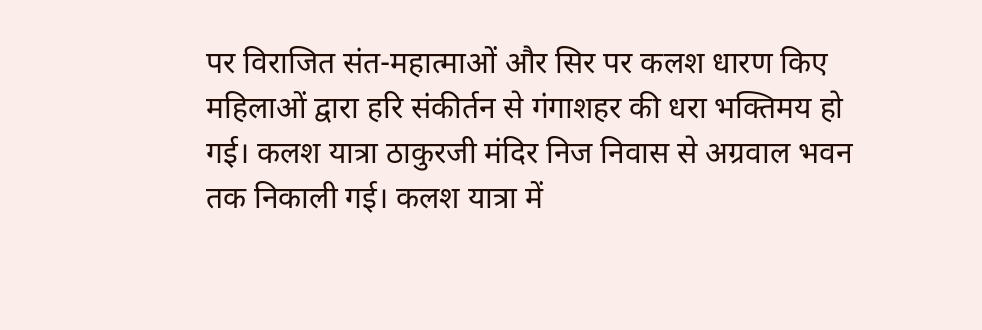पर विराजित संत-महात्माओं और सिर पर कलश धारण किए महिलाओं द्वारा हरि संकीर्तन से गंगाशहर की धरा भक्तिमय हो गई। कलश यात्रा ठाकुरजी मंदिर निज निवास से अग्रवाल भवन तक निकाली गई। कलश यात्रा में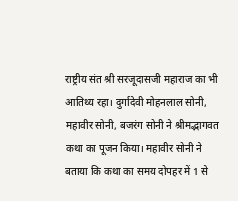राष्ट्रीय संत श्री सरजूदासजी महाराज का भी आतिथ्य रहा। दुर्गादेवी मोहनलाल सोनी, महावीर सोनी, बजरंग सोनी ने श्रीमद्भागवत कथा का पूजन किया। महावीर सोनी ने बताया कि कथा का समय दोपहर में 1 से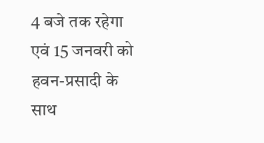4 बजे तक रहेगा एवं 15 जनवरी को हवन-प्रसादी के साथ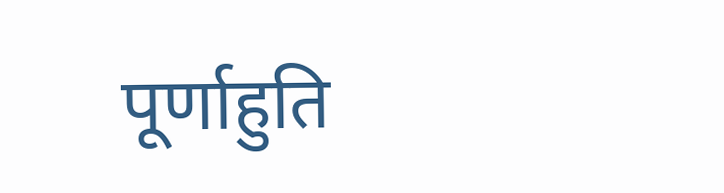पूर्णाहुति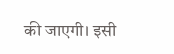की जाएगी। इसी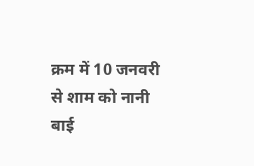क्रम में 10 जनवरी से शाम को नानी बाई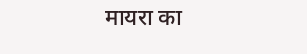मायरा का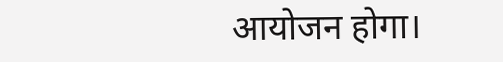आयोजन होगा।